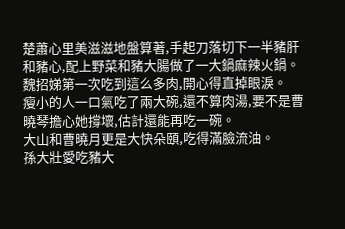楚蕭心里美滋滋地盤算著,手起刀落切下一半豬肝和豬心,配上野菜和豬大腸做了一大鍋麻辣火鍋。
魏招娣第一次吃到這么多肉,開心得直掉眼淚。
瘦小的人一口氣吃了兩大碗,還不算肉湯,要不是曹曉琴擔心她撐壞,估計還能再吃一碗。
大山和曹曉月更是大快朵頤,吃得滿臉流油。
孫大壯愛吃豬大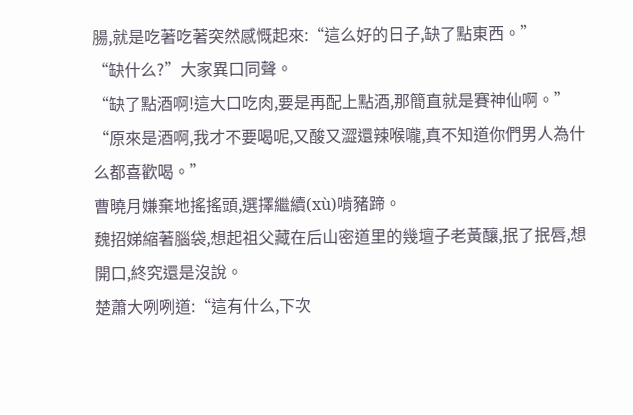腸,就是吃著吃著突然感慨起來:“這么好的日子,缺了點東西。”
“缺什么?”大家異口同聲。
“缺了點酒啊!這大口吃肉,要是再配上點酒,那簡直就是賽神仙啊。”
“原來是酒啊,我才不要喝呢,又酸又澀還辣喉嚨,真不知道你們男人為什么都喜歡喝。”
曹曉月嫌棄地搖搖頭,選擇繼續(xù)啃豬蹄。
魏招娣縮著腦袋,想起祖父藏在后山密道里的幾壇子老黃釀,抿了抿唇,想開口,終究還是沒說。
楚蕭大咧咧道:“這有什么,下次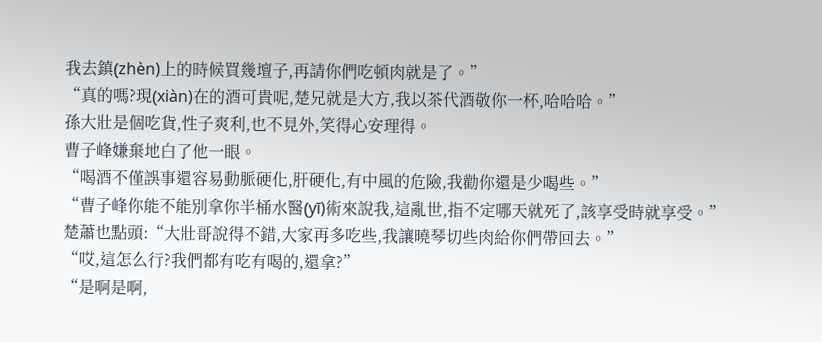我去鎮(zhèn)上的時候買幾壇子,再請你們吃頓肉就是了。”
“真的嗎?現(xiàn)在的酒可貴呢,楚兄就是大方,我以茶代酒敬你一杯,哈哈哈。”
孫大壯是個吃貨,性子爽利,也不見外,笑得心安理得。
曹子峰嫌棄地白了他一眼。
“喝酒不僅誤事還容易動脈硬化,肝硬化,有中風的危險,我勸你還是少喝些。”
“曹子峰你能不能別拿你半桶水醫(yī)術來說我,這亂世,指不定哪天就死了,該享受時就享受。”
楚蕭也點頭:“大壯哥說得不錯,大家再多吃些,我讓曉琴切些肉給你們帶回去。”
“哎,這怎么行?我們都有吃有喝的,還拿?”
“是啊是啊,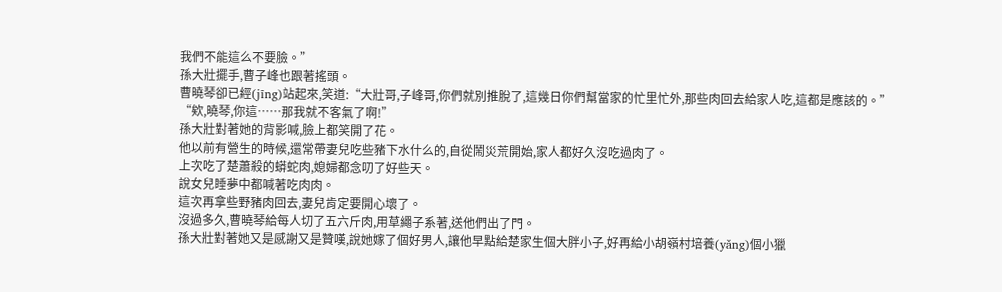我們不能這么不要臉。”
孫大壯擺手,曹子峰也跟著搖頭。
曹曉琴卻已經(jīng)站起來,笑道:“大壯哥,子峰哥,你們就別推脫了,這幾日你們幫當家的忙里忙外,那些肉回去給家人吃,這都是應該的。”
“欸,曉琴,你這……那我就不客氣了啊!”
孫大壯對著她的背影喊,臉上都笑開了花。
他以前有營生的時候,還常帶妻兒吃些豬下水什么的,自從鬧災荒開始,家人都好久沒吃過肉了。
上次吃了楚蕭殺的蟒蛇肉,媳婦都念叨了好些天。
說女兒睡夢中都喊著吃肉肉。
這次再拿些野豬肉回去,妻兒肯定要開心壞了。
沒過多久,曹曉琴給每人切了五六斤肉,用草繩子系著,送他們出了門。
孫大壯對著她又是感謝又是贊嘆,說她嫁了個好男人,讓他早點給楚家生個大胖小子,好再給小胡嶺村培養(yǎng)個小獵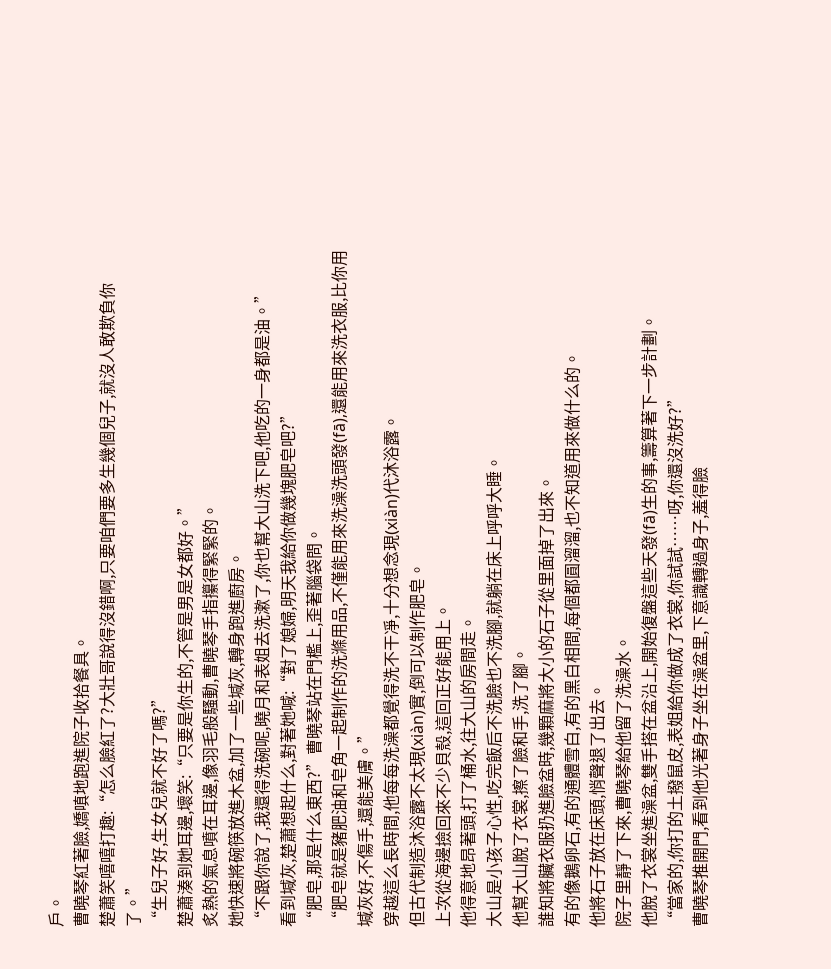戶。
曹曉琴紅著臉,嬌嗔地跑進院子收拾餐具。
楚蕭笑嘻嘻打趣:“怎么臉紅了?大壯哥說得沒錯啊,只要咱們要多生幾個兒子,就沒人敢欺負你了。”
“生兒子好,生女兒就不好了嗎?”
楚蕭湊到她耳邊,壞笑:“只要是你生的,不管是男是女都好。”
炙熱的氣息噴在耳邊,像羽毛般騷動,曹曉琴手指攥得緊緊的。
她快速將碗筷放進木盆,加了一些堿灰,轉身跑進廚房。
“不跟你說了,我還得洗碗呢,曉月和表姐去洗漱了,你也幫大山洗下吧,他吃的一身都是油。”
看到堿灰,楚蕭想起什么,對著她喊:“對了媳婦,明天我給你做幾塊肥皂吧?”
“肥皂,那是什么東西?”曹曉琴站在門檻上,歪著腦袋問。
“肥皂就是豬肥油和皂角一起制作的洗滌用品,不僅能用來洗澡洗頭發(fā),還能用來洗衣服,比你用堿灰好,不傷手,還能美膚。”
穿越這么長時間,他每每洗澡都覺得洗不干凈,十分想念現(xiàn)代沐浴露。
但古代制造沐浴露不太現(xiàn)實,倒可以制作肥皂。
上次從海邊撿回來不少貝殼,這回正好能用上。
他得意地昂著頭,打了桶水,往大山的房間走。
大山是小孩子心性,吃完飯后不洗臉也不洗腳,就躺在床上呼呼大睡。
他幫大山脫了衣裳,擦了臉和手,洗了腳。
誰知將臟衣服扔進臉盆時,幾顆麻將大小的石子從里面掉了出來。
有的像鵝卵石,有的通體雪白,有的黑白相間,每個都圓溜溜,也不知道用來做什么的。
他將石子放在床頭,悄聲退了出去。
院子里靜了下來,曹曉琴給他留了洗澡水。
他脫了衣裳坐進澡盆,雙手搭在盆沿上,開始復盤這些天發(fā)生的事,籌算著下一步計劃。
“當家的,你打的土撥鼠皮,表姐給你做成了衣裳,你試試……呀,你還沒洗好?”
曹曉琴推開門,看到他光著身子坐在澡盆里,下意識轉過身子,羞得臉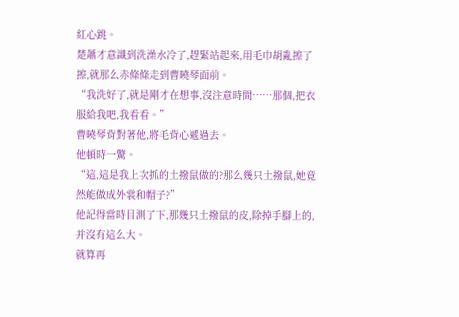紅心跳。
楚蕭才意識到洗澡水冷了,趕緊站起來,用毛巾胡亂擦了擦,就那么赤條條走到曹曉琴面前。
“我洗好了,就是剛才在想事,沒注意時間……那個,把衣服給我吧,我看看。”
曹曉琴背對著他,將毛背心遞過去。
他頓時一驚。
“這,這是我上次抓的土撥鼠做的?那么幾只土撥鼠,她竟然能做成外裳和帽子?”
他記得當時目測了下,那幾只土撥鼠的皮,除掉手腳上的,并沒有這么大。
就算再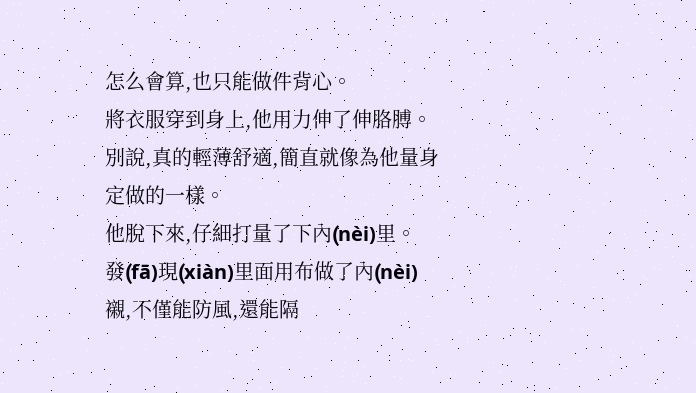怎么會算,也只能做件背心。
將衣服穿到身上,他用力伸了伸胳膊。
別說,真的輕薄舒適,簡直就像為他量身定做的一樣。
他脫下來,仔細打量了下內(nèi)里。
發(fā)現(xiàn)里面用布做了內(nèi)襯,不僅能防風,還能隔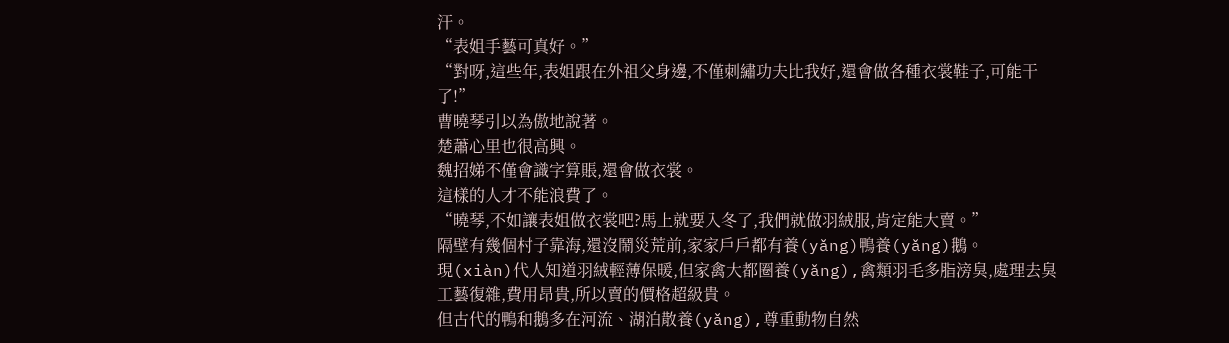汗。
“表姐手藝可真好。”
“對呀,這些年,表姐跟在外祖父身邊,不僅刺繡功夫比我好,還會做各種衣裳鞋子,可能干了!”
曹曉琴引以為傲地說著。
楚蕭心里也很高興。
魏招娣不僅會識字算賬,還會做衣裳。
這樣的人才不能浪費了。
“曉琴,不如讓表姐做衣裳吧?馬上就要入冬了,我們就做羽絨服,肯定能大賣。”
隔壁有幾個村子靠海,還沒鬧災荒前,家家戶戶都有養(yǎng)鴨養(yǎng)鵝。
現(xiàn)代人知道羽絨輕薄保暖,但家禽大都圈養(yǎng),禽類羽毛多脂滂臭,處理去臭工藝復雜,費用昂貴,所以賣的價格超級貴。
但古代的鴨和鵝多在河流、湖泊散養(yǎng),尊重動物自然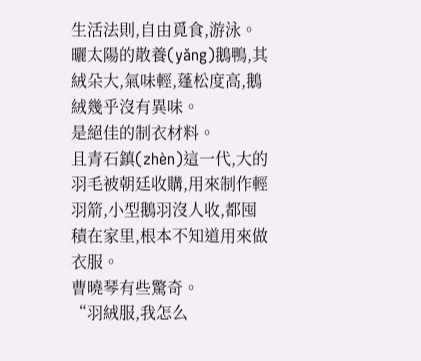生活法則,自由覓食,游泳。
曬太陽的散養(yǎng)鵝鴨,其絨朵大,氣味輕,蓬松度高,鵝絨幾乎沒有異味。
是絕佳的制衣材料。
且青石鎮(zhèn)這一代,大的羽毛被朝廷收購,用來制作輕羽箭,小型鵝羽沒人收,都囤積在家里,根本不知道用來做衣服。
曹曉琴有些驚奇。
“羽絨服,我怎么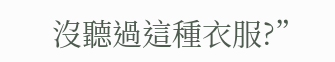沒聽過這種衣服?”